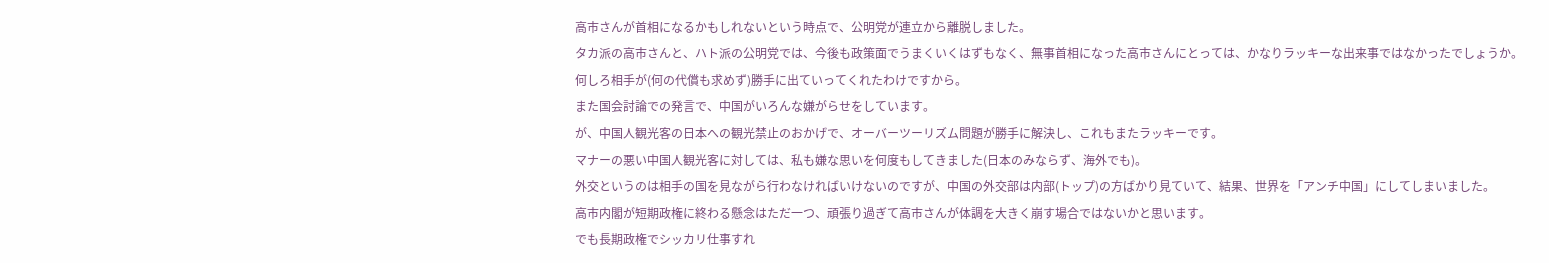高市さんが首相になるかもしれないという時点で、公明党が連立から離脱しました。
タカ派の高市さんと、ハト派の公明党では、今後も政策面でうまくいくはずもなく、無事首相になった高市さんにとっては、かなりラッキーな出来事ではなかったでしょうか。
何しろ相手が(何の代償も求めず)勝手に出ていってくれたわけですから。
また国会討論での発言で、中国がいろんな嫌がらせをしています。
が、中国人観光客の日本への観光禁止のおかげで、オーバーツーリズム問題が勝手に解決し、これもまたラッキーです。
マナーの悪い中国人観光客に対しては、私も嫌な思いを何度もしてきました(日本のみならず、海外でも)。
外交というのは相手の国を見ながら行わなければいけないのですが、中国の外交部は内部(トップ)の方ばかり見ていて、結果、世界を「アンチ中国」にしてしまいました。
高市内閣が短期政権に終わる懸念はただ一つ、頑張り過ぎて高市さんが体調を大きく崩す場合ではないかと思います。
でも長期政権でシッカリ仕事すれ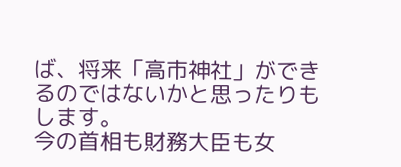ば、将来「高市神社」ができるのではないかと思ったりもします。
今の首相も財務大臣も女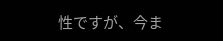性ですが、今ま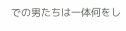での男たちは一体何をし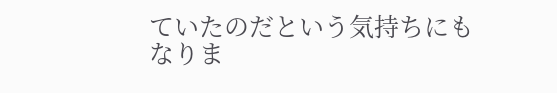ていたのだという気持ちにもなりま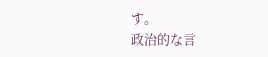す。
政治的な言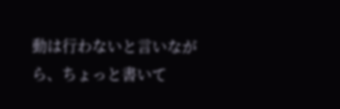動は行わないと言いながら、ちょっと書いて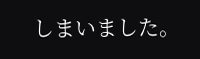しまいました。